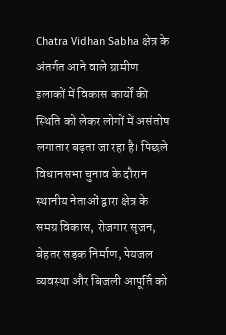Chatra Vidhan Sabha क्षेत्र के अंतर्गत आने वाले ग्रामीण इलाकों में विकास कार्यों की स्थिति को लेकर लोगों में असंतोष लगातार बढ़ता जा रहा है। पिछले विधानसभा चुनाव के दौरान स्थानीय नेताओं द्वारा क्षेत्र के समग्र विकास, रोजगार सृजन, बेहतर सड़क निर्माण, पेयजल व्यवस्था और बिजली आपूर्ति को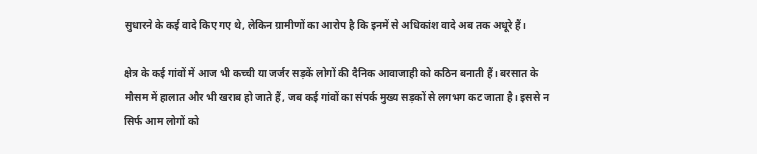सुधारने के कई वादे किए गए थे, लेकिन ग्रामीणों का आरोप है कि इनमें से अधिकांश वादे अब तक अधूरे हैं।

क्षेत्र के कई गांवों में आज भी कच्ची या जर्जर सड़कें लोगों की दैनिक आवाजाही को कठिन बनाती हैं। बरसात के मौसम में हालात और भी खराब हो जाते हैं, जब कई गांवों का संपर्क मुख्य सड़कों से लगभग कट जाता है। इससे न सिर्फ आम लोगों को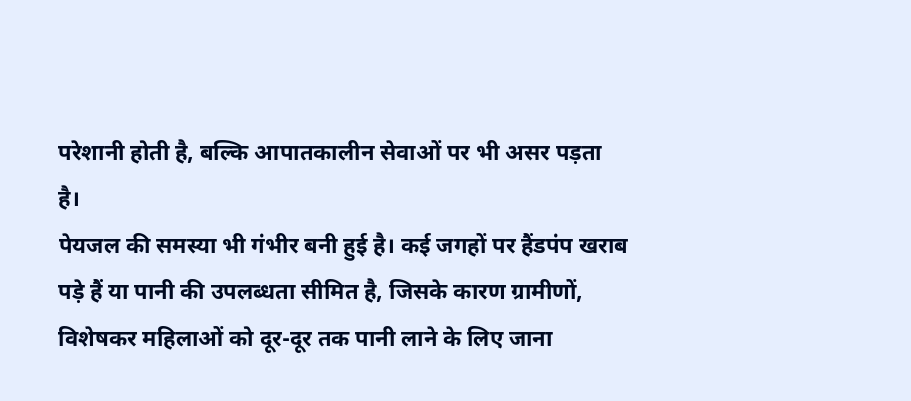परेशानी होती है, बल्कि आपातकालीन सेवाओं पर भी असर पड़ता है।
पेयजल की समस्या भी गंभीर बनी हुई है। कई जगहों पर हैंडपंप खराब पड़े हैं या पानी की उपलब्धता सीमित है, जिसके कारण ग्रामीणों, विशेषकर महिलाओं को दूर-दूर तक पानी लाने के लिए जाना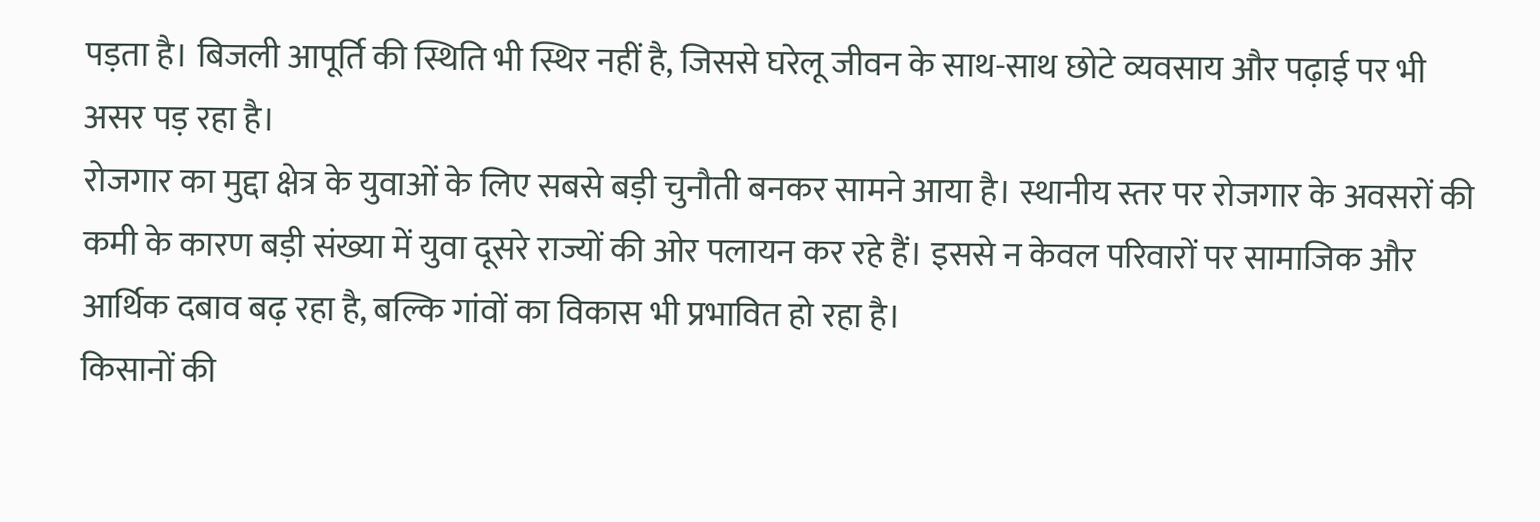पड़ता है। बिजली आपूर्ति की स्थिति भी स्थिर नहीं है, जिससे घरेलू जीवन के साथ-साथ छोटे व्यवसाय और पढ़ाई पर भी असर पड़ रहा है।
रोजगार का मुद्दा क्षेत्र के युवाओं के लिए सबसे बड़ी चुनौती बनकर सामने आया है। स्थानीय स्तर पर रोजगार के अवसरों की कमी के कारण बड़ी संख्या में युवा दूसरे राज्यों की ओर पलायन कर रहे हैं। इससे न केवल परिवारों पर सामाजिक और आर्थिक दबाव बढ़ रहा है, बल्कि गांवों का विकास भी प्रभावित हो रहा है।
किसानों की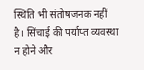स्थिति भी संतोषजनक नहीं है। सिंचाई की पर्याप्त व्यवस्था न होने और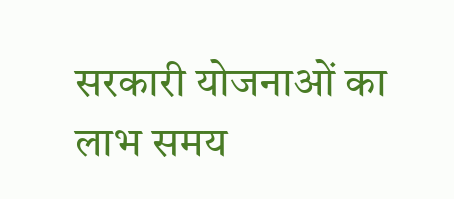सरकारी योजनाओं का लाभ समय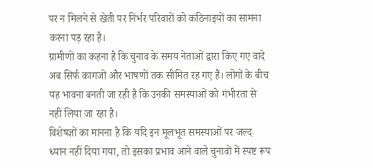पर न मिलने से खेती पर निर्भर परिवारों को कठिनाइयों का सामना करना पड़ रहा है।
ग्रामीणों का कहना है कि चुनाव के समय नेताओं द्वारा किए गए वादे अब सिर्फ कागजों और भाषणों तक सीमित रह गए हैं। लोगों के बीच यह भावना बनती जा रही है कि उनकी समस्याओं को गंभीरता से नहीं लिया जा रहा है।
विशेषज्ञों का मानना है कि यदि इन मूलभूत समस्याओं पर जल्द ध्यान नहीं दिया गया, तो इसका प्रभाव आने वाले चुनावों में स्पष्ट रूप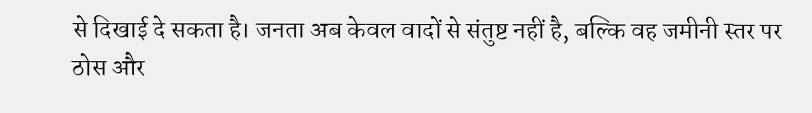से दिखाई दे सकता है। जनता अब केवल वादों से संतुष्ट नहीं है, बल्कि वह जमीनी स्तर पर ठोस और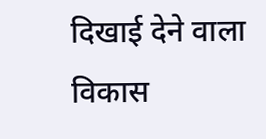दिखाई देने वाला विकास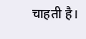चाहती है।